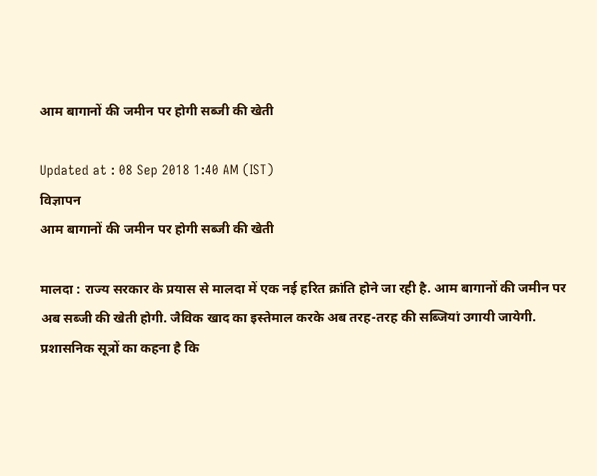आम बागानों की जमीन पर होगी सब्जी की खेती

Updated at : 08 Sep 2018 1:40 AM (IST)
विज्ञापन
आम बागानों की जमीन पर होगी सब्जी की खेती

मालदा : राज्य सरकार के प्रयास से मालदा में एक नई हरित क्रांति होने जा रही है. आम बागानों की जमीन पर अब सब्जी की खेती होगी. जैविक खाद का इस्तेमाल करके अब तरह-तरह की सब्जियां उगायी जायेगी. प्रशासनिक सूत्रों का कहना है कि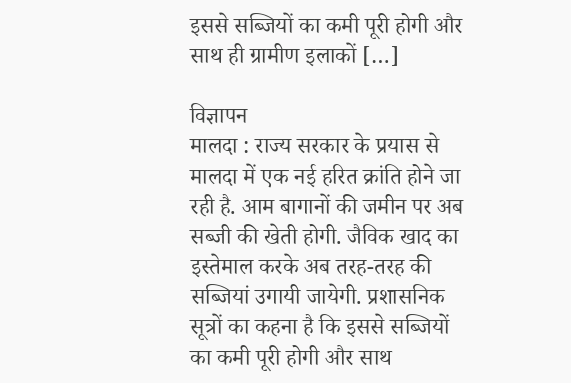इससे सब्जियों का कमी पूरी होगी और साथ ही ग्रामीण इलाकों […]

विज्ञापन
मालदा : राज्य सरकार के प्रयास से मालदा में एक नई हरित क्रांति होने जा रही है. आम बागानों की जमीन पर अब सब्जी की खेती होगी. जैविक खाद का इस्तेमाल करके अब तरह-तरह की सब्जियां उगायी जायेगी. प्रशासनिक सूत्रों का कहना है कि इससे सब्जियों का कमी पूरी होगी और साथ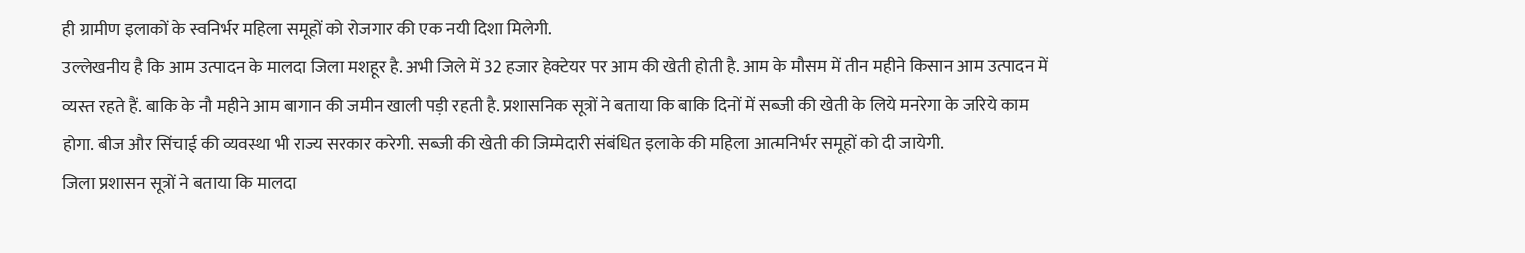ही ग्रामीण इलाकों के स्वनिर्भर महिला समूहों को रोजगार की एक नयी दिशा मिलेगी.
उल्लेखनीय है कि आम उत्पादन के मालदा जिला मशहूर है. अभी जिले में 32 हजार हेक्टेयर पर आम की खेती होती है. आम के मौसम में तीन महीने किसान आम उत्पादन में व्यस्त रहते हैं. बाकि के नौ महीने आम बागान की जमीन खाली पड़ी रहती है. प्रशासनिक सूत्रों ने बताया कि बाकि दिनों में सब्जी की खेती के लिये मनरेगा के जरिये काम होगा. बीज और सिंचाई की व्यवस्था भी राज्य सरकार करेगी. सब्जी की खेती की जिम्मेदारी संबंधित इलाके की महिला आत्मनिर्भर समूहों को दी जायेगी.
जिला प्रशासन सूत्रों ने बताया कि मालदा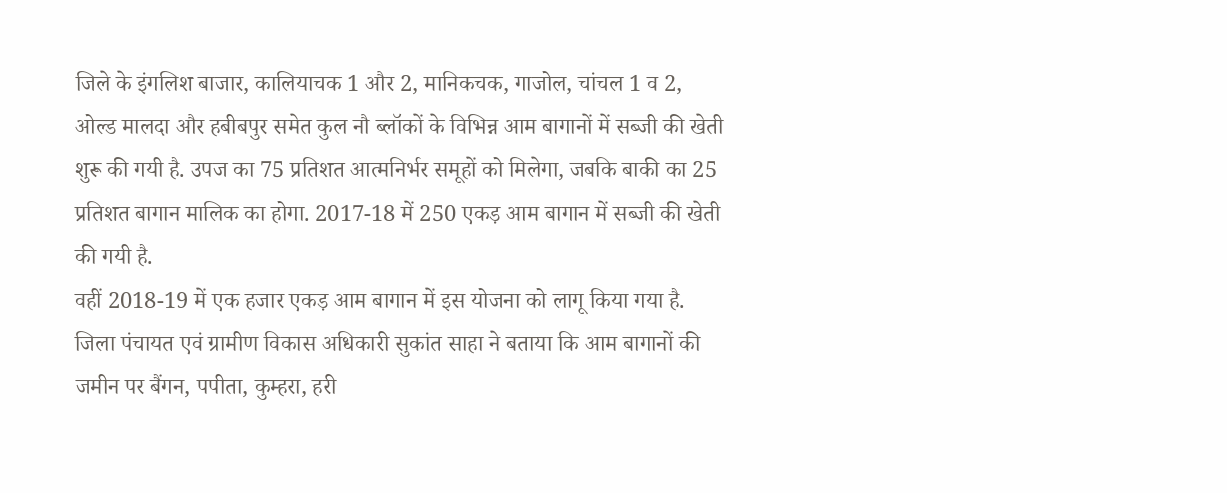जिले के इंगलिश बाजार, कालियाचक 1 और 2, मानिकचक, गाजोल, चांचल 1 व 2, ओल्ड मालदा और हबीबपुर समेत कुल नौ ब्लॉकों के विभिन्न आम बागानों में सब्जी की खेती शुरू की गयी है. उपज का 75 प्रतिशत आत्मनिर्भर समूहों को मिलेगा, जबकि बाकी का 25 प्रतिशत बागान मालिक का होगा. 2017-18 में 250 एकड़ आम बागान में सब्जी की खेती की गयी है.
वहीं 2018-19 में एक हजार एकड़ आम बागान में इस योजना को लागू किया गया है. जिला पंचायत एवं ग्रामीण विकास अधिकारी सुकांत साहा ने बताया कि आम बागानों की जमीन पर बैंगन, पपीता, कुम्हरा, हरी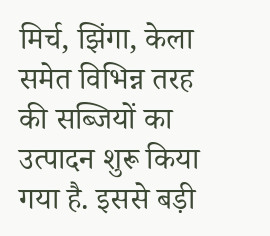मिर्च, झिंगा, केला समेत विभिन्न तरह की सब्जियों का उत्पादन शुरू किया गया है. इससे बड़ी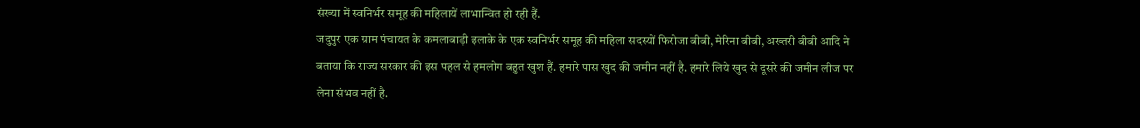संख्या में स्वनिर्भर समूह की महिलायें लाभान्वित हो रही हैं.
जदुपुर एक ग्राम पंचायत के कमलाबाड़ी इलाके के एक स्वनिर्भर समूह की महिला सदस्यों फिरोजा बीबी, मेरिना बीबी, अख्तरी बीबी आदि ने बताया कि राज्य सरकार की इस पहल से हमलोग बहुत खुश हैं. हमारे पास खुद की जमीन नहीं है. हमारे लिये खुद से दूसरे की जमीन लीज पर लेना संभव नहीं है.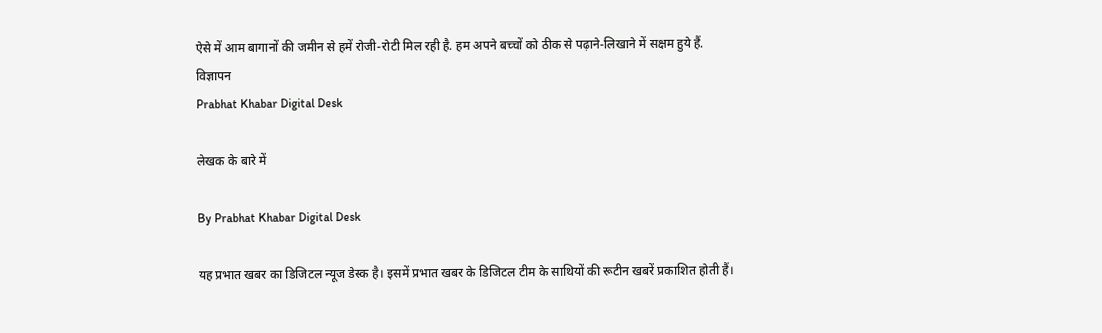ऐसे में आम बागानों की जमीन से हमें रोजी-रोटी मिल रही है. हम अपने बच्चों को ठीक से पढ़ाने-लिखाने में सक्षम हुये हैं.
विज्ञापन
Prabhat Khabar Digital Desk

लेखक के बारे में

By Prabhat Khabar Digital Desk

यह प्रभात खबर का डिजिटल न्यूज डेस्क है। इसमें प्रभात खबर के डिजिटल टीम के साथियों की रूटीन खबरें प्रकाशित होती हैं।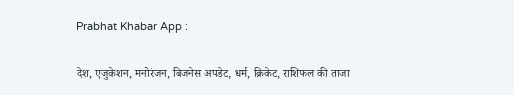Prabhat Khabar App :

देश, एजुकेशन, मनोरंजन, बिजनेस अपडेट, धर्म, क्रिकेट, राशिफल की ताजा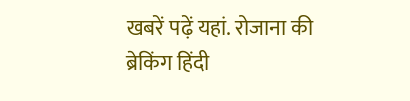खबरें पढ़ें यहां. रोजाना की ब्रेकिंग हिंदी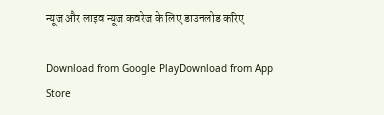न्यूज और लाइव न्यूज कवरेज के लिए डाउनलोड करिए

Download from Google PlayDownload from App Store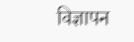विज्ञापन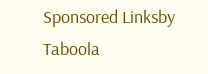Sponsored Linksby Taboola